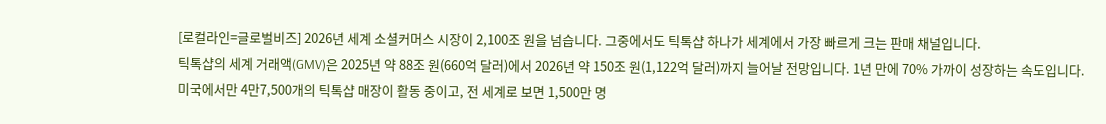[로컬라인=글로벌비즈] 2026년 세계 소셜커머스 시장이 2,100조 원을 넘습니다. 그중에서도 틱톡샵 하나가 세계에서 가장 빠르게 크는 판매 채널입니다.
틱톡샵의 세계 거래액(GMV)은 2025년 약 88조 원(660억 달러)에서 2026년 약 150조 원(1,122억 달러)까지 늘어날 전망입니다. 1년 만에 70% 가까이 성장하는 속도입니다. 미국에서만 4만7,500개의 틱톡샵 매장이 활동 중이고, 전 세계로 보면 1,500만 명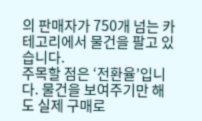의 판매자가 750개 넘는 카테고리에서 물건을 팔고 있습니다.
주목할 점은 ‘전환율’입니다. 물건을 보여주기만 해도 실제 구매로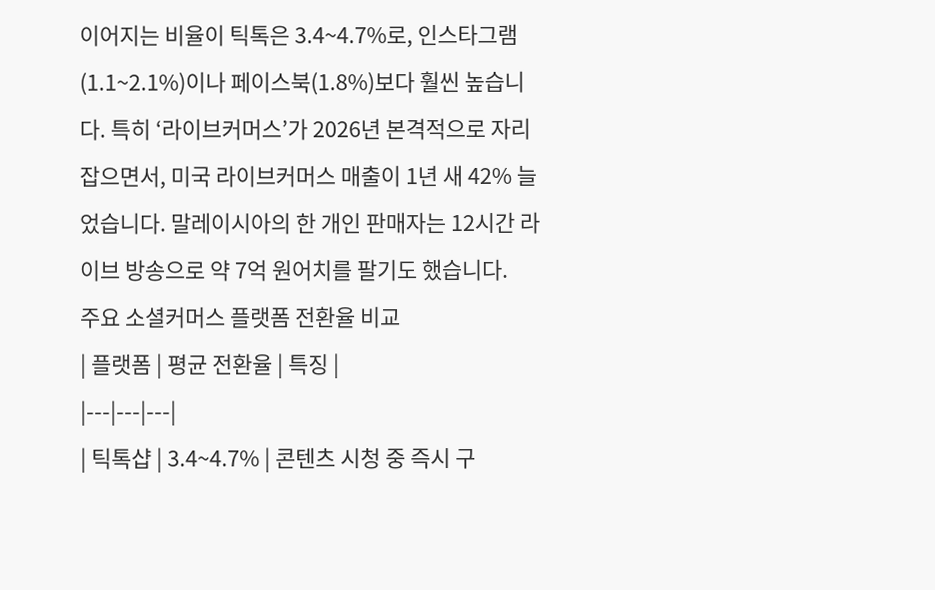이어지는 비율이 틱톡은 3.4~4.7%로, 인스타그램(1.1~2.1%)이나 페이스북(1.8%)보다 훨씬 높습니다. 특히 ‘라이브커머스’가 2026년 본격적으로 자리 잡으면서, 미국 라이브커머스 매출이 1년 새 42% 늘었습니다. 말레이시아의 한 개인 판매자는 12시간 라이브 방송으로 약 7억 원어치를 팔기도 했습니다.
주요 소셜커머스 플랫폼 전환율 비교
| 플랫폼 | 평균 전환율 | 특징 |
|---|---|---|
| 틱톡샵 | 3.4~4.7% | 콘텐츠 시청 중 즉시 구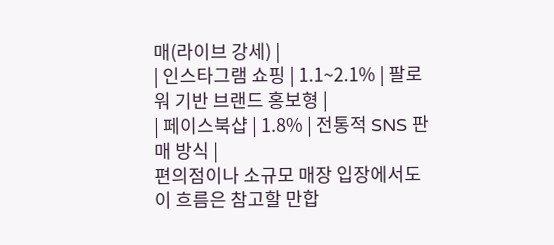매(라이브 강세) |
| 인스타그램 쇼핑 | 1.1~2.1% | 팔로워 기반 브랜드 홍보형 |
| 페이스북샵 | 1.8% | 전통적 SNS 판매 방식 |
편의점이나 소규모 매장 입장에서도 이 흐름은 참고할 만합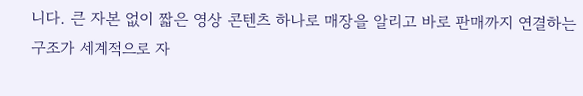니다. 큰 자본 없이 짧은 영상 콘텐츠 하나로 매장을 알리고 바로 판매까지 연결하는 구조가 세계적으로 자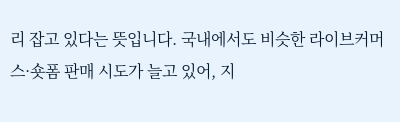리 잡고 있다는 뜻입니다. 국내에서도 비슷한 라이브커머스·숏폼 판매 시도가 늘고 있어, 지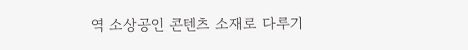역 소상공인 콘텐츠 소재로 다루기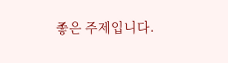좋은 주제입니다.